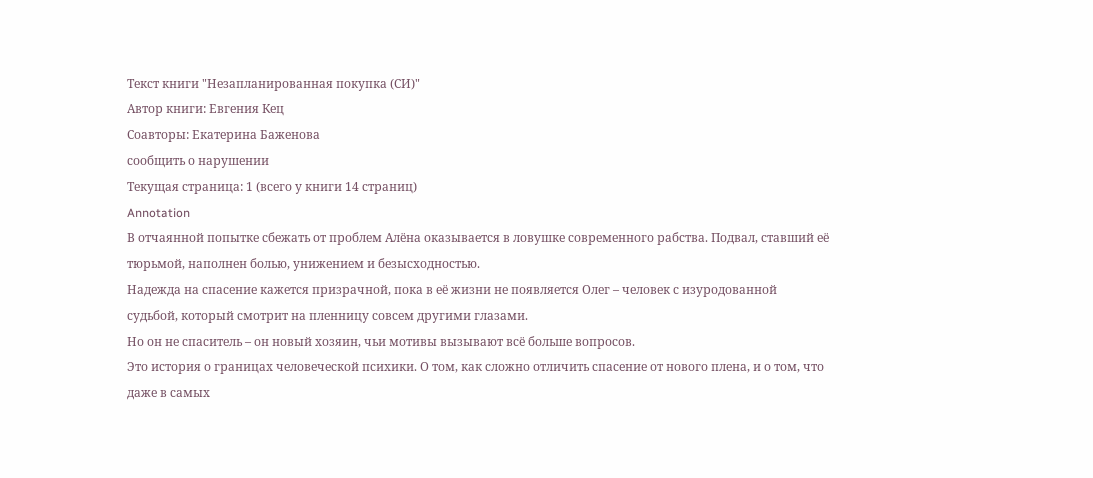Текст книги "Незапланированная покупка (СИ)"
Автор книги: Евгения Кец
Соавторы: Екатерина Баженова
сообщить о нарушении
Текущая страница: 1 (всего у книги 14 страниц)
Annotation
В отчаянной попытке сбежать от проблем Алёна оказывается в ловушке современного рабства. Подвал, ставший её тюрьмой, наполнен болью, унижением и безысходностью.
Надежда на спасение кажется призрачной, пока в её жизни не появляется Олег – человек с изуродованной судьбой, который смотрит на пленницу совсем другими глазами.
Но он не спаситель – он новый хозяин, чьи мотивы вызывают всё больше вопросов.
Это история о границах человеческой психики. О том, как сложно отличить спасение от нового плена, и о том, что даже в самых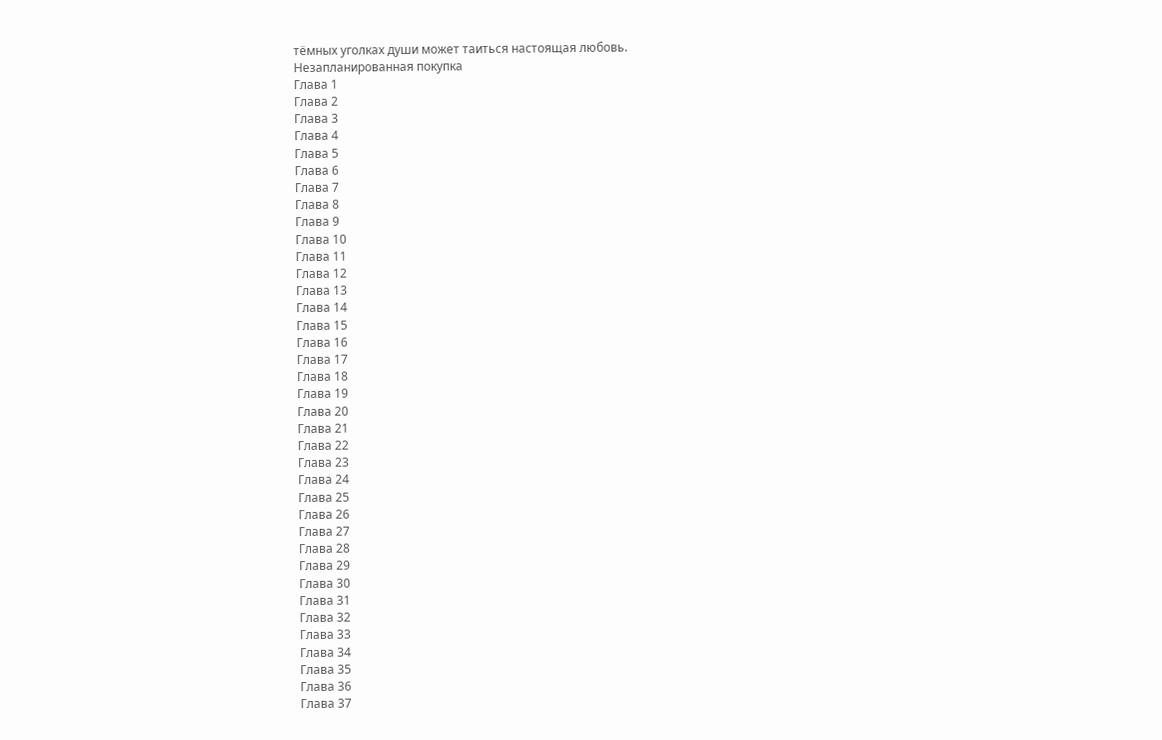тёмных уголках души может таиться настоящая любовь.
Незапланированная покупка
Глава 1
Глава 2
Глава 3
Глава 4
Глава 5
Глава 6
Глава 7
Глава 8
Глава 9
Глава 10
Глава 11
Глава 12
Глава 13
Глава 14
Глава 15
Глава 16
Глава 17
Глава 18
Глава 19
Глава 20
Глава 21
Глава 22
Глава 23
Глава 24
Глава 25
Глава 26
Глава 27
Глава 28
Глава 29
Глава 30
Глава 31
Глава 32
Глава 33
Глава 34
Глава 35
Глава 36
Глава 37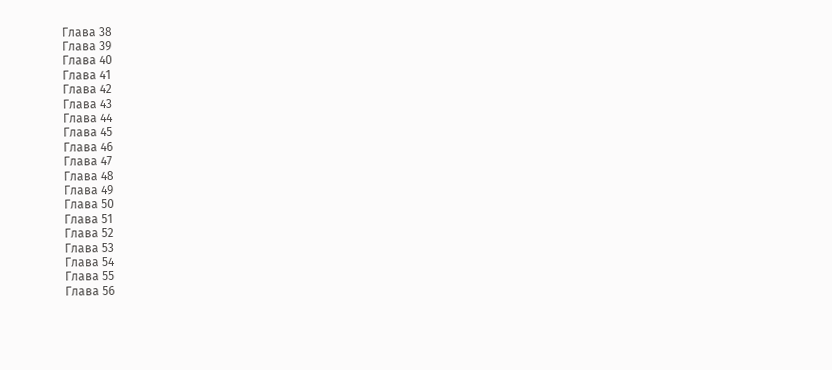Глава 38
Глава 39
Глава 40
Глава 41
Глава 42
Глава 43
Глава 44
Глава 45
Глава 46
Глава 47
Глава 48
Глава 49
Глава 50
Глава 51
Глава 52
Глава 53
Глава 54
Глава 55
Глава 56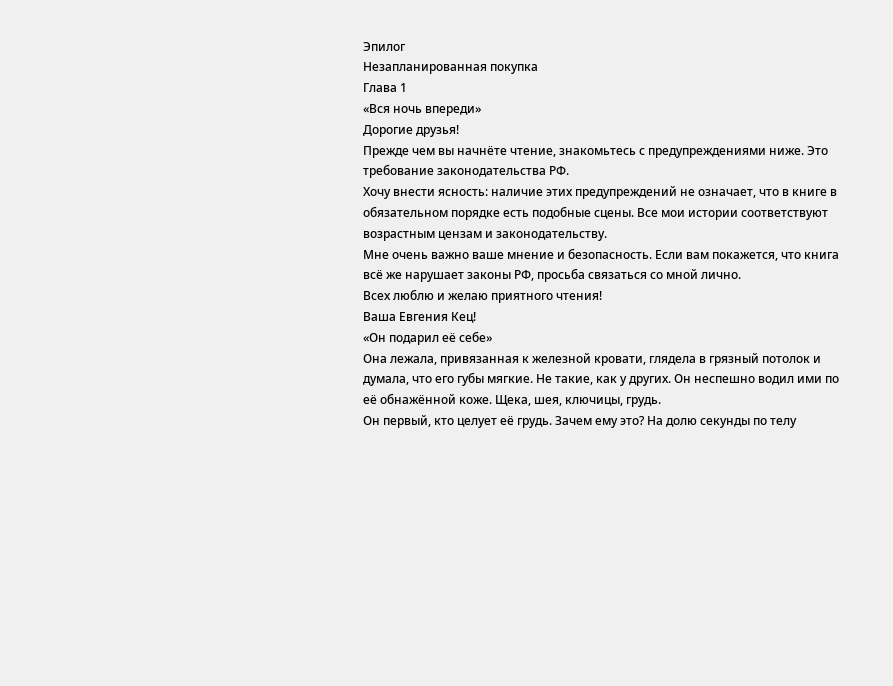Эпилог
Незапланированная покупка
Глава 1
«Вся ночь впереди»
Дорогие друзья!
Прежде чем вы начнёте чтение, знакомьтесь с предупреждениями ниже. Это требование законодательства РФ.
Хочу внести ясность: наличие этих предупреждений не означает, что в книге в обязательном порядке есть подобные сцены. Все мои истории соответствуют возрастным цензам и законодательству.
Мне очень важно ваше мнение и безопасность. Если вам покажется, что книга всё же нарушает законы РФ, просьба связаться со мной лично.
Всех люблю и желаю приятного чтения!
Ваша Евгения Кец!
«Он подарил её себе»
Она лежала, привязанная к железной кровати, глядела в грязный потолок и думала, что его губы мягкие. Не такие, как у других. Он неспешно водил ими по её обнажённой коже. Щека, шея, ключицы, грудь.
Он первый, кто целует её грудь. Зачем ему это? На долю секунды по телу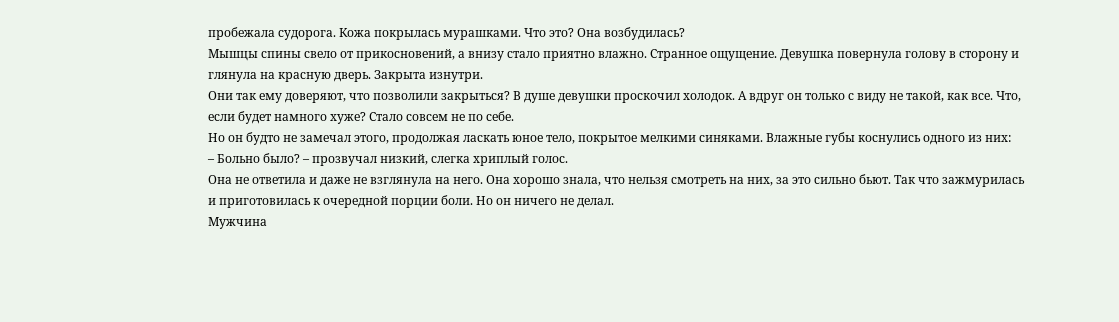пробежала судорога. Кожа покрылась мурашками. Что это? Она возбудилась?
Мышцы спины свело от прикосновений, а внизу стало приятно влажно. Странное ощущение. Девушка повернула голову в сторону и глянула на красную дверь. Закрыта изнутри.
Они так ему доверяют, что позволили закрыться? В душе девушки проскочил холодок. А вдруг он только с виду не такой, как все. Что, если будет намного хуже? Стало совсем не по себе.
Но он будто не замечал этого, продолжая ласкать юное тело, покрытое мелкими синяками. Влажные губы коснулись одного из них:
– Больно было? – прозвучал низкий, слегка хриплый голос.
Она не ответила и даже не взглянула на него. Она хорошо знала, что нельзя смотреть на них, за это сильно бьют. Так что зажмурилась и приготовилась к очередной порции боли. Но он ничего не делал.
Мужчина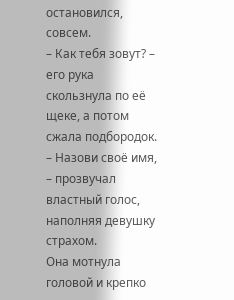остановился, совсем.
– Как тебя зовут? – его рука скользнула по её щеке, а потом сжала подбородок. – Назови своё имя, – прозвучал властный голос, наполняя девушку страхом.
Она мотнула головой и крепко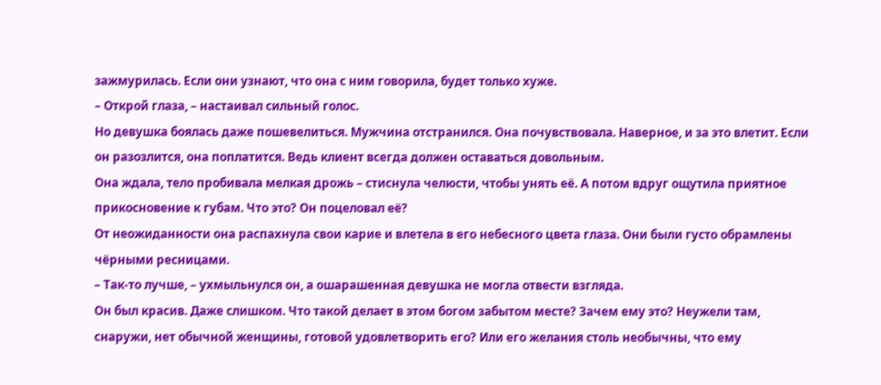зажмурилась. Если они узнают, что она с ним говорила, будет только хуже.
– Открой глаза, – настаивал сильный голос.
Но девушка боялась даже пошевелиться. Мужчина отстранился. Она почувствовала. Наверное, и за это влетит. Если он разозлится, она поплатится. Ведь клиент всегда должен оставаться довольным.
Она ждала, тело пробивала мелкая дрожь – стиснула челюсти, чтобы унять её. А потом вдруг ощутила приятное прикосновение к губам. Что это? Он поцеловал её?
От неожиданности она распахнула свои карие и влетела в его небесного цвета глаза. Они были густо обрамлены чёрными ресницами.
– Так-то лучше, – ухмыльнулся он, а ошарашенная девушка не могла отвести взгляда.
Он был красив. Даже слишком. Что такой делает в этом богом забытом месте? Зачем ему это? Неужели там, снаружи, нет обычной женщины, готовой удовлетворить его? Или его желания столь необычны, что ему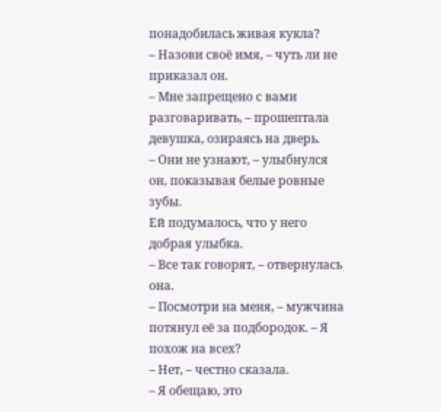понадобилась живая кукла?
– Назови своё имя, – чуть ли не приказал он.
– Мне запрещено с вами разговаривать, – прошептала девушка, озираясь на дверь.
– Они не узнают, – улыбнулся он, показывая белые ровные зубы.
Ей подумалось, что у него добрая улыбка.
– Все так говорят, – отвернулась она.
– Посмотри на меня, – мужчина потянул её за подбородок. – Я похож на всех?
– Нет, – честно сказала.
– Я обещаю, это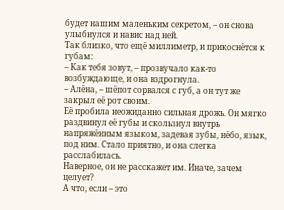будет нашим маленьким секретом, – он снова улыбнулся и навис над ней.
Так близко, что ещё миллиметр, и прикоснётся к губам:
– Как тебя зовут, – прозвучало как-то возбуждающе, и она вздрогнула.
– Алёна, – шёпот сорвался с губ, а он тут же закрыл её рот своим.
Её пробила неожиданно сильная дрожь. Он мягко раздвинул её губы и скользнул внутрь напряжённым языком, задевая зубы, нёбо, язык, под ним. Стало приятно, и она слегка расслабилась.
Наверное, он не расскажет им. Иначе, зачем целует?
А что, если – это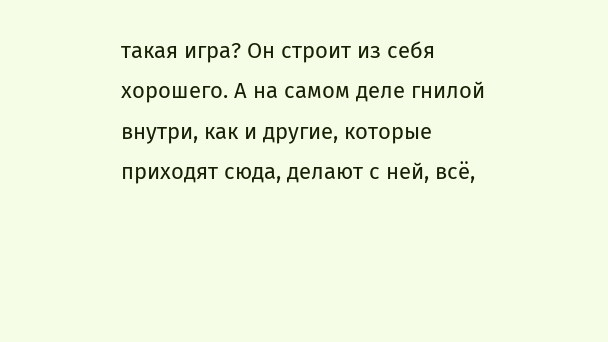такая игра? Он строит из себя хорошего. А на самом деле гнилой внутри, как и другие, которые приходят сюда, делают с ней, всё,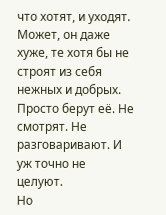что хотят, и уходят.
Может, он даже хуже, те хотя бы не строят из себя нежных и добрых. Просто берут её. Не смотрят. Не разговаривают. И уж точно не целуют.
Но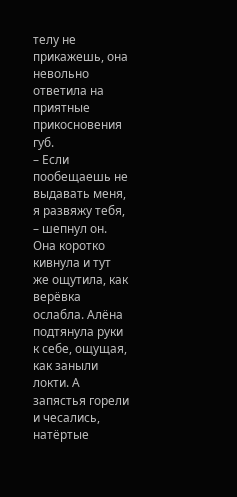телу не прикажешь, она невольно ответила на приятные прикосновения губ.
– Если пообещаешь не выдавать меня, я развяжу тебя, – шепнул он.
Она коротко кивнула и тут же ощутила, как верёвка ослабла. Алёна подтянула руки к себе, ощущая, как заныли локти. А запястья горели и чесались, натёртые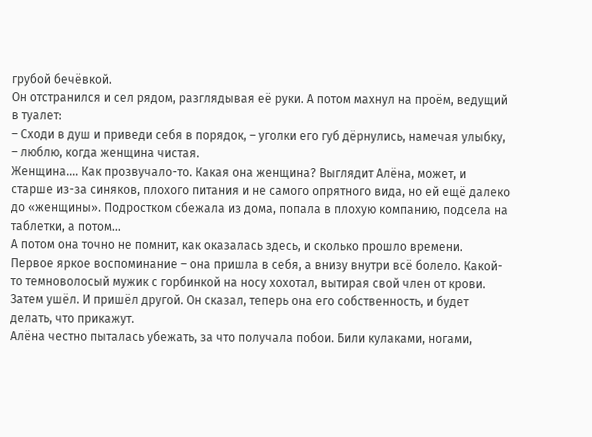грубой бечёвкой.
Он отстранился и сел рядом, разглядывая её руки. А потом махнул на проём, ведущий в туалет:
– Сходи в душ и приведи себя в порядок, – уголки его губ дёрнулись, намечая улыбку, – люблю, когда женщина чистая.
Женщина.… Как прозвучало-то. Какая она женщина? Выглядит Алёна, может, и старше из-за синяков, плохого питания и не самого опрятного вида, но ей ещё далеко до «женщины». Подростком сбежала из дома, попала в плохую компанию, подсела на таблетки, а потом…
А потом она точно не помнит, как оказалась здесь, и сколько прошло времени.
Первое яркое воспоминание – она пришла в себя, а внизу внутри всё болело. Какой-то темноволосый мужик с горбинкой на носу хохотал, вытирая свой член от крови. Затем ушёл. И пришёл другой. Он сказал, теперь она его собственность, и будет делать, что прикажут.
Алёна честно пыталась убежать, за что получала побои. Били кулаками, ногами,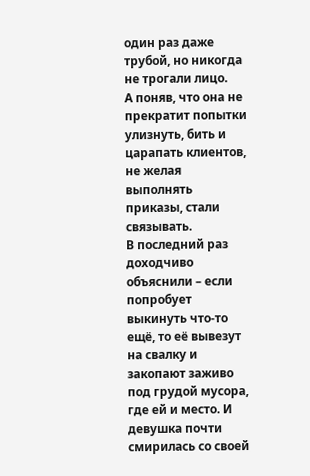один раз даже трубой, но никогда не трогали лицо.
А поняв, что она не прекратит попытки улизнуть, бить и царапать клиентов, не желая выполнять приказы, стали связывать.
В последний раз доходчиво объяснили – если попробует выкинуть что-то ещё, то её вывезут на свалку и закопают заживо под грудой мусора, где ей и место. И девушка почти смирилась со своей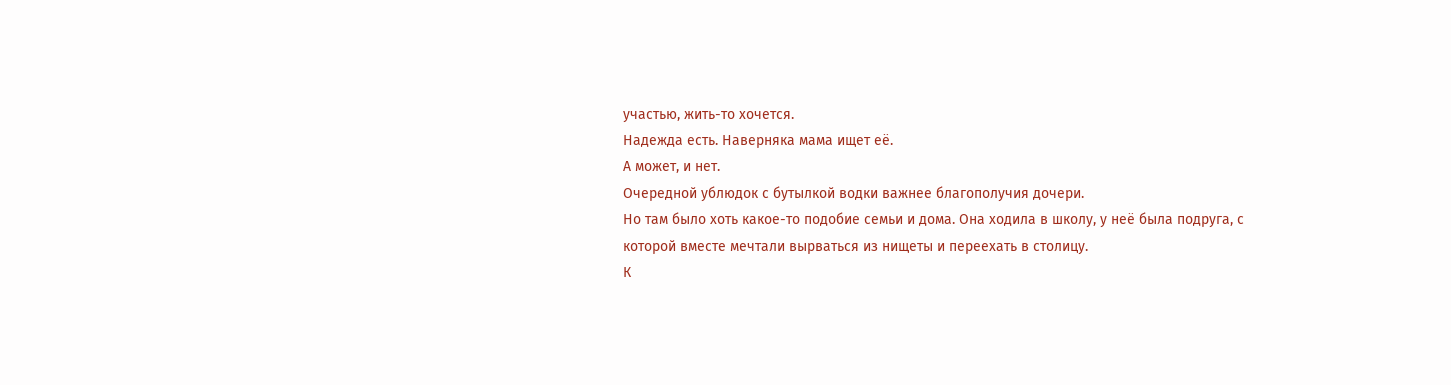участью, жить-то хочется.
Надежда есть. Наверняка мама ищет её.
А может, и нет.
Очередной ублюдок с бутылкой водки важнее благополучия дочери.
Но там было хоть какое-то подобие семьи и дома. Она ходила в школу, у неё была подруга, с которой вместе мечтали вырваться из нищеты и переехать в столицу.
К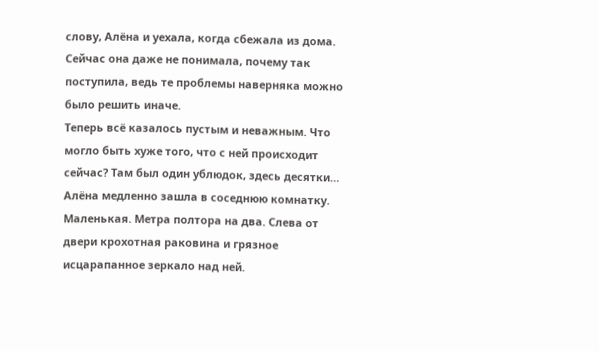слову, Алёна и уехала, когда сбежала из дома. Сейчас она даже не понимала, почему так поступила, ведь те проблемы наверняка можно было решить иначе.
Теперь всё казалось пустым и неважным. Что могло быть хуже того, что с ней происходит сейчас? Там был один ублюдок, здесь десятки…
Алёна медленно зашла в соседнюю комнатку. Маленькая. Метра полтора на два. Слева от двери крохотная раковина и грязное исцарапанное зеркало над ней.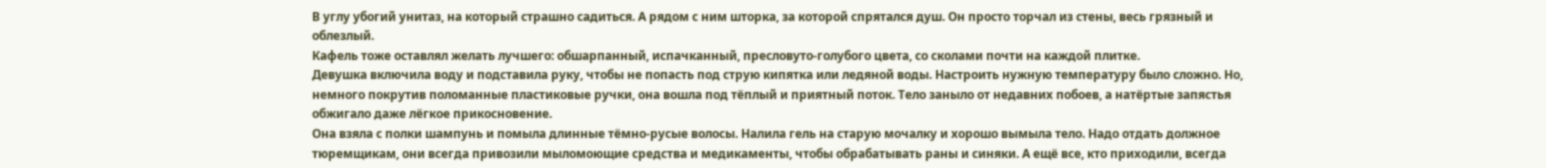В углу убогий унитаз, на который страшно садиться. А рядом с ним шторка, за которой спрятался душ. Он просто торчал из стены, весь грязный и облезлый.
Кафель тоже оставлял желать лучшего: обшарпанный, испачканный, пресловуто-голубого цвета, со сколами почти на каждой плитке.
Девушка включила воду и подставила руку, чтобы не попасть под струю кипятка или ледяной воды. Настроить нужную температуру было сложно. Но, немного покрутив поломанные пластиковые ручки, она вошла под тёплый и приятный поток. Тело заныло от недавних побоев, а натёртые запястья обжигало даже лёгкое прикосновение.
Она взяла с полки шампунь и помыла длинные тёмно-русые волосы. Налила гель на старую мочалку и хорошо вымыла тело. Надо отдать должное тюремщикам, они всегда привозили мыломоющие средства и медикаменты, чтобы обрабатывать раны и синяки. А ещё все, кто приходили, всегда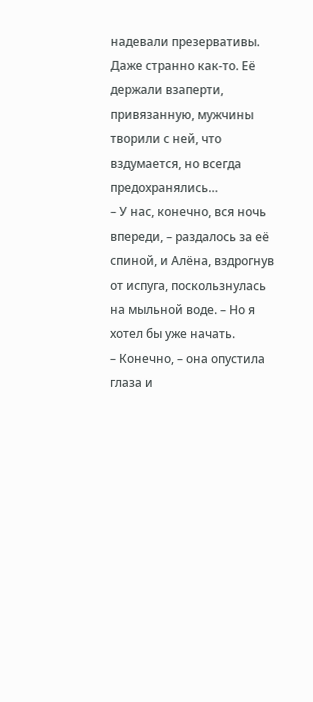надевали презервативы.
Даже странно как-то. Её держали взаперти, привязанную, мужчины творили с ней, что вздумается, но всегда предохранялись…
– У нас, конечно, вся ночь впереди, – раздалось за её спиной, и Алёна, вздрогнув от испуга, поскользнулась на мыльной воде. – Но я хотел бы уже начать.
– Конечно, – она опустила глаза и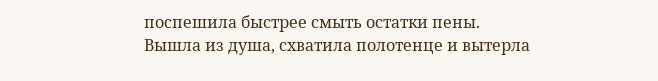поспешила быстрее смыть остатки пены.
Вышла из душа, схватила полотенце и вытерла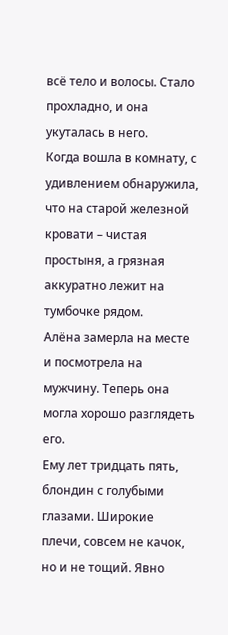всё тело и волосы. Стало прохладно, и она укуталась в него.
Когда вошла в комнату, с удивлением обнаружила, что на старой железной кровати – чистая простыня, а грязная аккуратно лежит на тумбочке рядом.
Алёна замерла на месте и посмотрела на мужчину. Теперь она могла хорошо разглядеть его.
Ему лет тридцать пять, блондин с голубыми глазами. Широкие плечи, совсем не качок, но и не тощий. Явно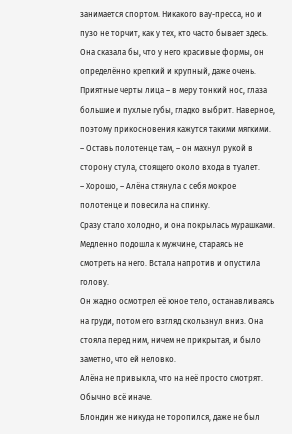занимается спортом. Никакого вау-пресса, но и пузо не торчит, как у тех, кто часто бывает здесь.
Она сказала бы, что у него красивые формы, он определённо крепкий и крупный, даже очень. Приятные черты лица – в меру тонкий нос, глаза большие и пухлые губы, гладко выбрит. Наверное, поэтому прикосновения кажутся такими мягкими.
– Оставь полотенце там, – он махнул рукой в сторону стула, стоящего около входа в туалет.
– Хорошо, – Алёна стянула с себя мокрое полотенце и повесила на спинку.
Сразу стало холодно, и она покрылась мурашками. Медленно подошла к мужчине, стараясь не смотреть на него. Встала напротив и опустила голову.
Он жадно осмотрел её юное тело, останавливаясь на груди, потом его взгляд скользнул вниз. Она стояла перед ним, ничем не прикрытая, и было заметно, что ей неловко.
Алёна не привыкла, что на неё просто смотрят. Обычно всё иначе.
Блондин же никуда не торопился, даже не был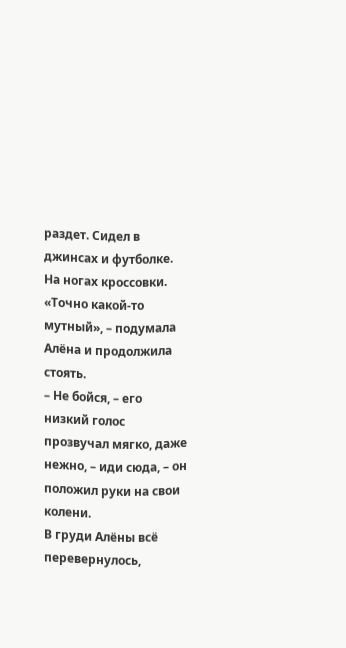раздет. Сидел в джинсах и футболке. На ногах кроссовки. «Точно какой-то мутный», – подумала Алёна и продолжила стоять.
– Не бойся, – его низкий голос прозвучал мягко, даже нежно, – иди сюда, – он положил руки на свои колени.
В груди Алёны всё перевернулось,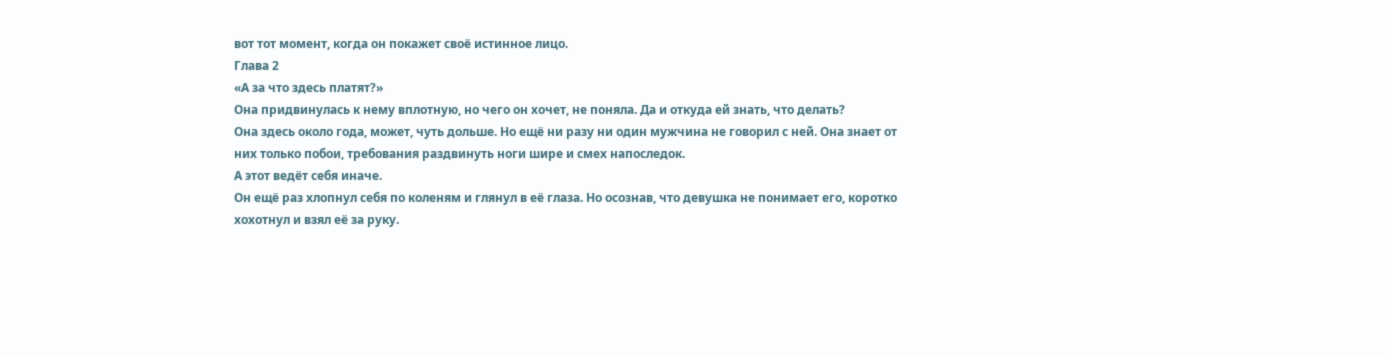вот тот момент, когда он покажет своё истинное лицо.
Глава 2
«А за что здесь платят?»
Она придвинулась к нему вплотную, но чего он хочет, не поняла. Да и откуда ей знать, что делать?
Она здесь около года, может, чуть дольше. Но ещё ни разу ни один мужчина не говорил с ней. Она знает от них только побои, требования раздвинуть ноги шире и смех напоследок.
А этот ведёт себя иначе.
Он ещё раз хлопнул себя по коленям и глянул в её глаза. Но осознав, что девушка не понимает его, коротко хохотнул и взял её за руку.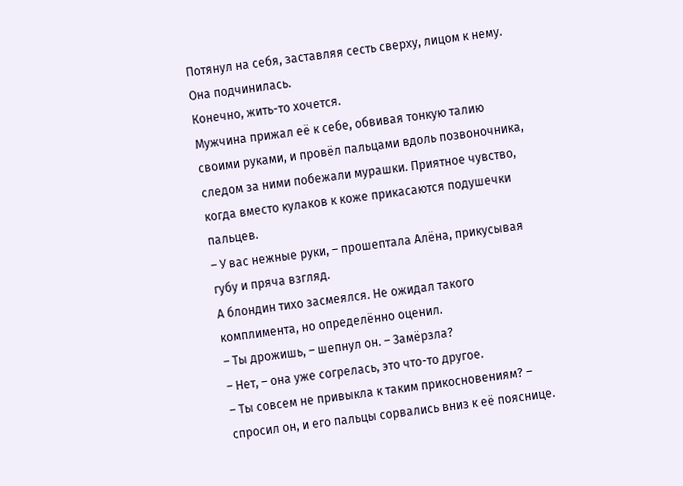Потянул на себя, заставляя сесть сверху, лицом к нему. Она подчинилась.
Конечно, жить-то хочется.
Мужчина прижал её к себе, обвивая тонкую талию своими руками, и провёл пальцами вдоль позвоночника, следом за ними побежали мурашки. Приятное чувство, когда вместо кулаков к коже прикасаются подушечки пальцев.
– У вас нежные руки, – прошептала Алёна, прикусывая губу и пряча взгляд.
А блондин тихо засмеялся. Не ожидал такого комплимента, но определённо оценил.
– Ты дрожишь, – шепнул он. – Замёрзла?
– Нет, – она уже согрелась, это что-то другое.
– Ты совсем не привыкла к таким прикосновениям? – спросил он, и его пальцы сорвались вниз к её пояснице.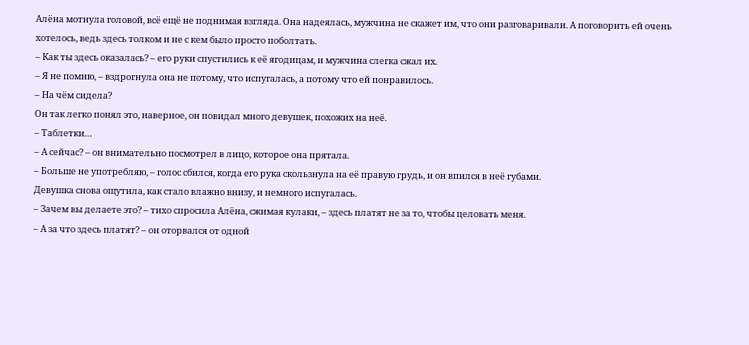Алёна мотнула головой, всё ещё не поднимая взгляда. Она надеялась, мужчина не скажет им, что они разговаривали. А поговорить ей очень хотелось, ведь здесь толком и не с кем было просто поболтать.
– Как ты здесь оказалась? – его руки спустились к её ягодицам, и мужчина слегка сжал их.
– Я не помню, – вздрогнула она не потому, что испугалась, а потому что ей понравилось.
– На чём сидела?
Он так легко понял это, наверное, он повидал много девушек, похожих на неё.
– Таблетки…
– А сейчас? – он внимательно посмотрел в лицо, которое она прятала.
– Больше не употребляю, – голос сбился, когда его рука скользнула на её правую грудь, и он впился в неё губами.
Девушка снова ощутила, как стало влажно внизу, и немного испугалась.
– Зачем вы делаете это? – тихо спросила Алёна, сжимая кулаки, – здесь платят не за то, чтобы целовать меня.
– А за что здесь платят? – он оторвался от одной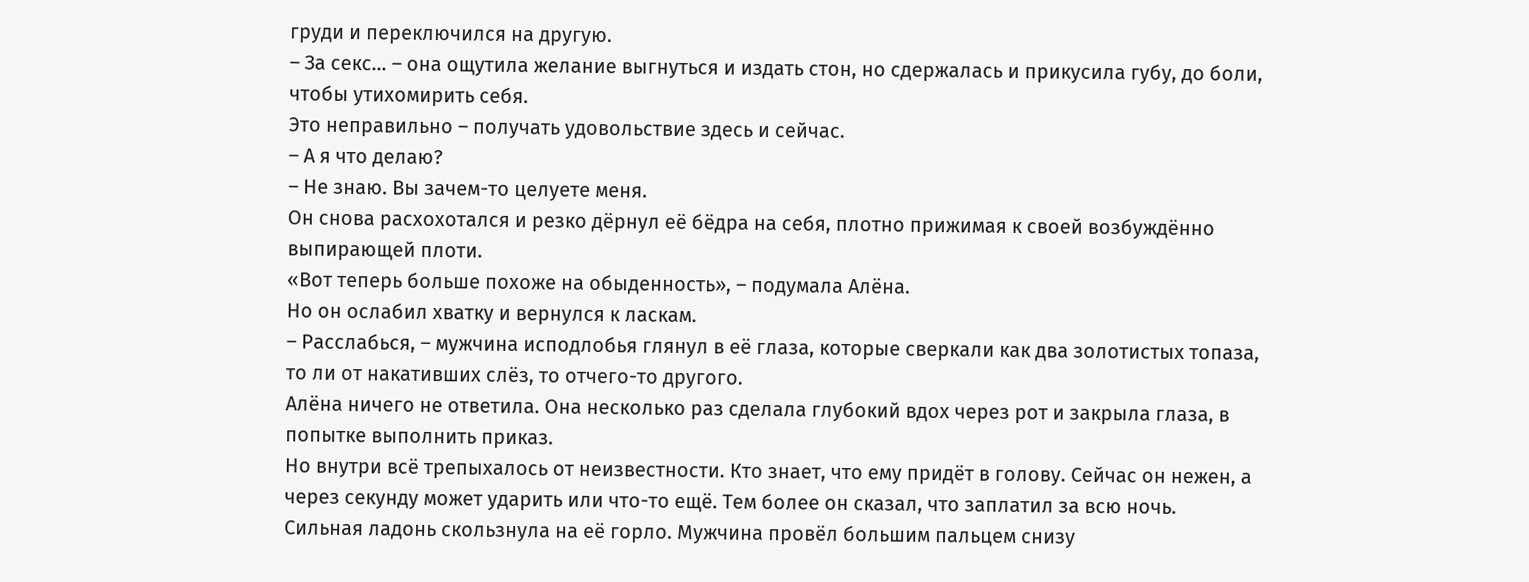груди и переключился на другую.
– За секс… – она ощутила желание выгнуться и издать стон, но сдержалась и прикусила губу, до боли, чтобы утихомирить себя.
Это неправильно – получать удовольствие здесь и сейчас.
– А я что делаю?
– Не знаю. Вы зачем-то целуете меня.
Он снова расхохотался и резко дёрнул её бёдра на себя, плотно прижимая к своей возбуждённо выпирающей плоти.
«Вот теперь больше похоже на обыденность», – подумала Алёна.
Но он ослабил хватку и вернулся к ласкам.
– Расслабься, – мужчина исподлобья глянул в её глаза, которые сверкали как два золотистых топаза, то ли от накативших слёз, то отчего-то другого.
Алёна ничего не ответила. Она несколько раз сделала глубокий вдох через рот и закрыла глаза, в попытке выполнить приказ.
Но внутри всё трепыхалось от неизвестности. Кто знает, что ему придёт в голову. Сейчас он нежен, а через секунду может ударить или что-то ещё. Тем более он сказал, что заплатил за всю ночь.
Сильная ладонь скользнула на её горло. Мужчина провёл большим пальцем снизу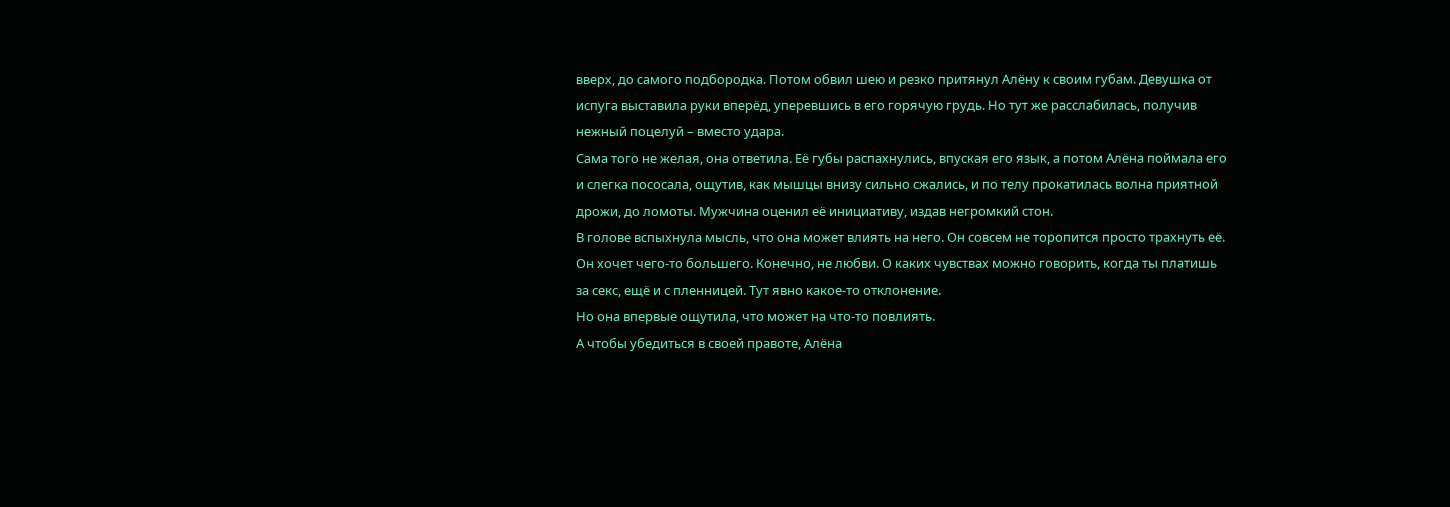вверх, до самого подбородка. Потом обвил шею и резко притянул Алёну к своим губам. Девушка от испуга выставила руки вперёд, уперевшись в его горячую грудь. Но тут же расслабилась, получив нежный поцелуй – вместо удара.
Сама того не желая, она ответила. Её губы распахнулись, впуская его язык, а потом Алёна поймала его и слегка пососала, ощутив, как мышцы внизу сильно сжались, и по телу прокатилась волна приятной дрожи, до ломоты. Мужчина оценил её инициативу, издав негромкий стон.
В голове вспыхнула мысль, что она может влиять на него. Он совсем не торопится просто трахнуть её. Он хочет чего-то большего. Конечно, не любви. О каких чувствах можно говорить, когда ты платишь за секс, ещё и с пленницей. Тут явно какое-то отклонение.
Но она впервые ощутила, что может на что-то повлиять.
А чтобы убедиться в своей правоте, Алёна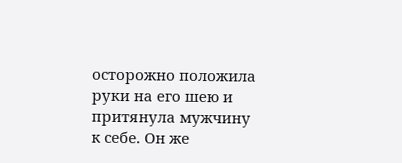осторожно положила руки на его шею и притянула мужчину к себе. Он же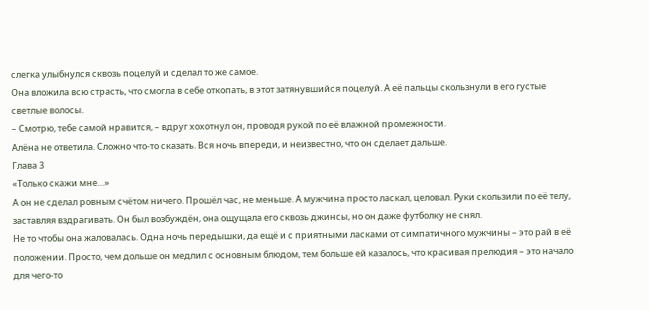слегка улыбнулся сквозь поцелуй и сделал то же самое.
Она вложила всю страсть, что смогла в себе откопать, в этот затянувшийся поцелуй. А её пальцы скользнули в его густые светлые волосы.
– Смотрю, тебе самой нравится, – вдруг хохотнул он, проводя рукой по её влажной промежности.
Алёна не ответила. Сложно что-то сказать. Вся ночь впереди, и неизвестно, что он сделает дальше.
Глава 3
«Только скажи мне…»
А он не сделал ровным счётом ничего. Прошёл час, не меньше. А мужчина просто ласкал, целовал. Руки скользили по её телу, заставляя вздрагивать. Он был возбуждён, она ощущала его сквозь джинсы, но он даже футболку не снял.
Не то чтобы она жаловалась. Одна ночь передышки, да ещё и с приятными ласками от симпатичного мужчины – это рай в её положении. Просто, чем дольше он медлил с основным блюдом, тем больше ей казалось, что красивая прелюдия – это начало для чего-то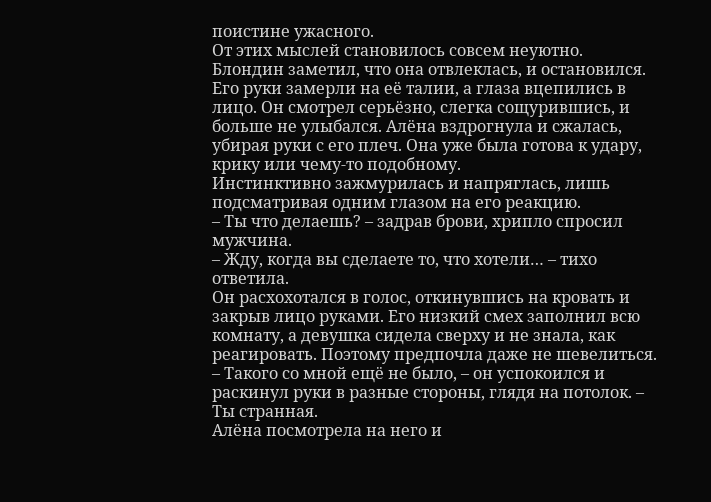поистине ужасного.
От этих мыслей становилось совсем неуютно.
Блондин заметил, что она отвлеклась, и остановился. Его руки замерли на её талии, а глаза вцепились в лицо. Он смотрел серьёзно, слегка сощурившись, и больше не улыбался. Алёна вздрогнула и сжалась, убирая руки с его плеч. Она уже была готова к удару, крику или чему-то подобному.
Инстинктивно зажмурилась и напряглась, лишь подсматривая одним глазом на его реакцию.
– Ты что делаешь? – задрав брови, хрипло спросил мужчина.
– Жду, когда вы сделаете то, что хотели… – тихо ответила.
Он расхохотался в голос, откинувшись на кровать и закрыв лицо руками. Его низкий смех заполнил всю комнату, а девушка сидела сверху и не знала, как реагировать. Поэтому предпочла даже не шевелиться.
– Такого со мной ещё не было, – он успокоился и раскинул руки в разные стороны, глядя на потолок. – Ты странная.
Алёна посмотрела на него и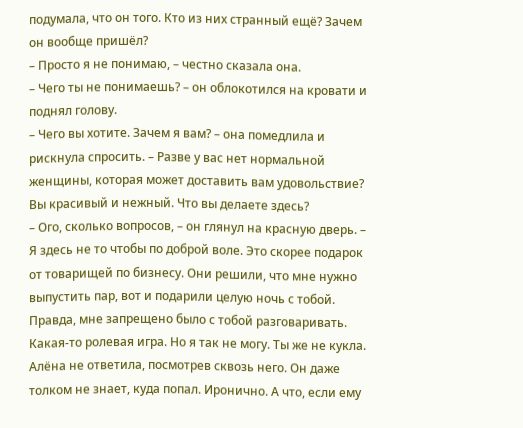подумала, что он того. Кто из них странный ещё? Зачем он вообще пришёл?
– Просто я не понимаю, – честно сказала она.
– Чего ты не понимаешь? – он облокотился на кровати и поднял голову.
– Чего вы хотите. Зачем я вам? – она помедлила и рискнула спросить. – Разве у вас нет нормальной женщины, которая может доставить вам удовольствие? Вы красивый и нежный. Что вы делаете здесь?
– Ого, сколько вопросов, – он глянул на красную дверь. – Я здесь не то чтобы по доброй воле. Это скорее подарок от товарищей по бизнесу. Они решили, что мне нужно выпустить пар, вот и подарили целую ночь с тобой. Правда, мне запрещено было с тобой разговаривать. Какая-то ролевая игра. Но я так не могу. Ты же не кукла.
Алёна не ответила, посмотрев сквозь него. Он даже толком не знает, куда попал. Иронично. А что, если ему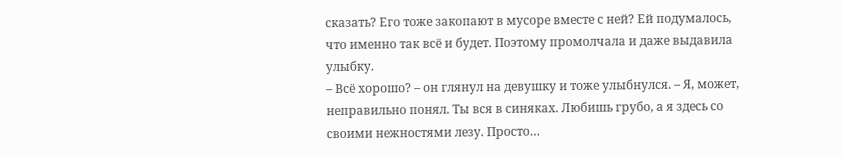сказать? Его тоже закопают в мусоре вместе с ней? Ей подумалось, что именно так всё и будет. Поэтому промолчала и даже выдавила улыбку.
– Всё хорошо? – он глянул на девушку и тоже улыбнулся. – Я, может, неправильно понял. Ты вся в синяках. Любишь грубо, а я здесь со своими нежностями лезу. Просто…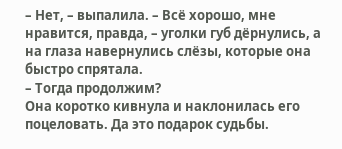– Нет, – выпалила. – Всё хорошо, мне нравится, правда, – уголки губ дёрнулись, а на глаза навернулись слёзы, которые она быстро спрятала.
– Тогда продолжим?
Она коротко кивнула и наклонилась его поцеловать. Да это подарок судьбы.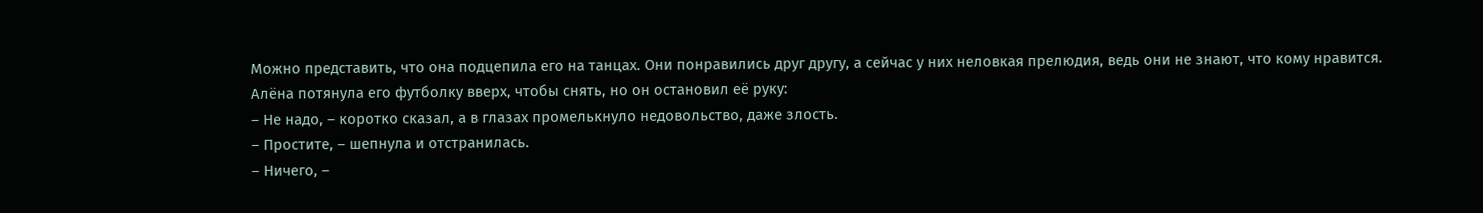Можно представить, что она подцепила его на танцах. Они понравились друг другу, а сейчас у них неловкая прелюдия, ведь они не знают, что кому нравится.
Алёна потянула его футболку вверх, чтобы снять, но он остановил её руку:
– Не надо, – коротко сказал, а в глазах промелькнуло недовольство, даже злость.
– Простите, – шепнула и отстранилась.
– Ничего, –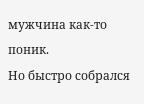мужчина как-то поник.
Но быстро собрался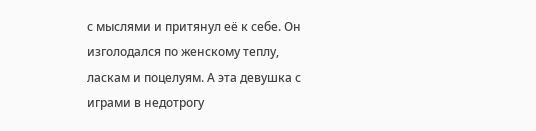с мыслями и притянул её к себе. Он изголодался по женскому теплу, ласкам и поцелуям. А эта девушка с играми в недотрогу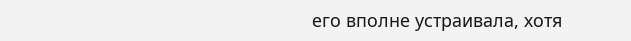его вполне устраивала, хотя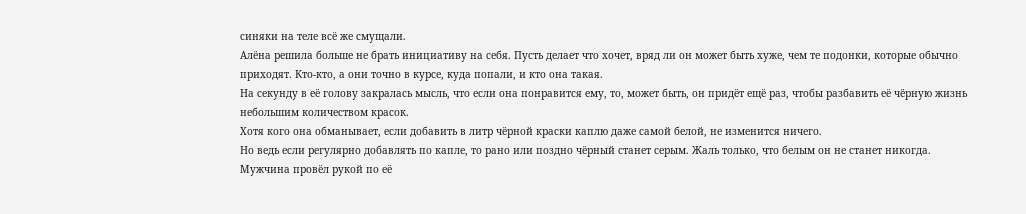синяки на теле всё же смущали.
Алёна решила больше не брать инициативу на себя. Пусть делает что хочет, вряд ли он может быть хуже, чем те подонки, которые обычно приходят. Кто-кто, а они точно в курсе, куда попали, и кто она такая.
На секунду в её голову закралась мысль, что если она понравится ему, то, может быть, он придёт ещё раз, чтобы разбавить её чёрную жизнь небольшим количеством красок.
Хотя кого она обманывает, если добавить в литр чёрной краски каплю даже самой белой, не изменится ничего.
Но ведь если регулярно добавлять по капле, то рано или поздно чёрный станет серым. Жаль только, что белым он не станет никогда.
Мужчина провёл рукой по её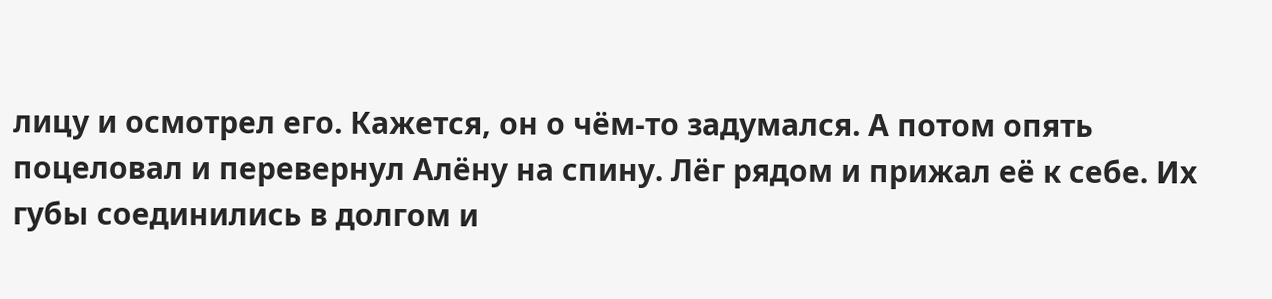лицу и осмотрел его. Кажется, он о чём-то задумался. А потом опять поцеловал и перевернул Алёну на спину. Лёг рядом и прижал её к себе. Их губы соединились в долгом и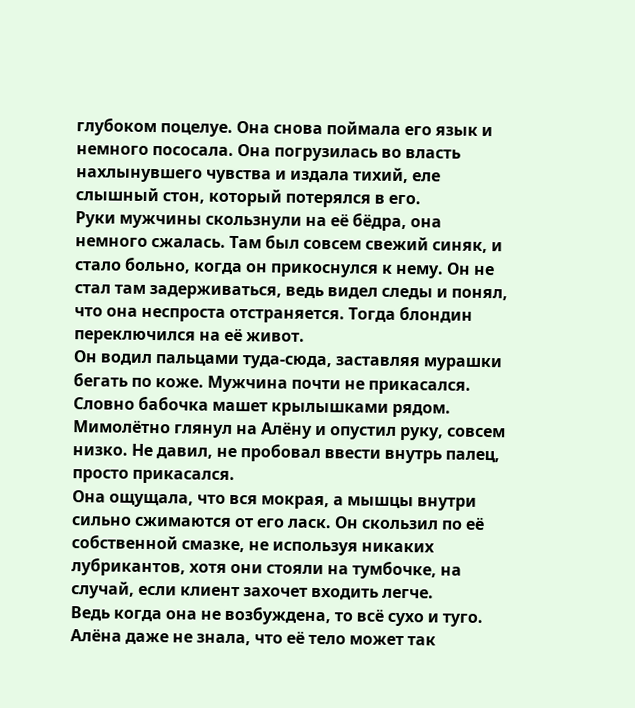глубоком поцелуе. Она снова поймала его язык и немного пососала. Она погрузилась во власть нахлынувшего чувства и издала тихий, еле слышный стон, который потерялся в его.
Руки мужчины скользнули на её бёдра, она немного сжалась. Там был совсем свежий синяк, и стало больно, когда он прикоснулся к нему. Он не стал там задерживаться, ведь видел следы и понял, что она неспроста отстраняется. Тогда блондин переключился на её живот.
Он водил пальцами туда-сюда, заставляя мурашки бегать по коже. Мужчина почти не прикасался. Словно бабочка машет крылышками рядом. Мимолётно глянул на Алёну и опустил руку, совсем низко. Не давил, не пробовал ввести внутрь палец, просто прикасался.
Она ощущала, что вся мокрая, а мышцы внутри сильно сжимаются от его ласк. Он скользил по её собственной смазке, не используя никаких лубрикантов, хотя они стояли на тумбочке, на случай, если клиент захочет входить легче.
Ведь когда она не возбуждена, то всё сухо и туго. Алёна даже не знала, что её тело может так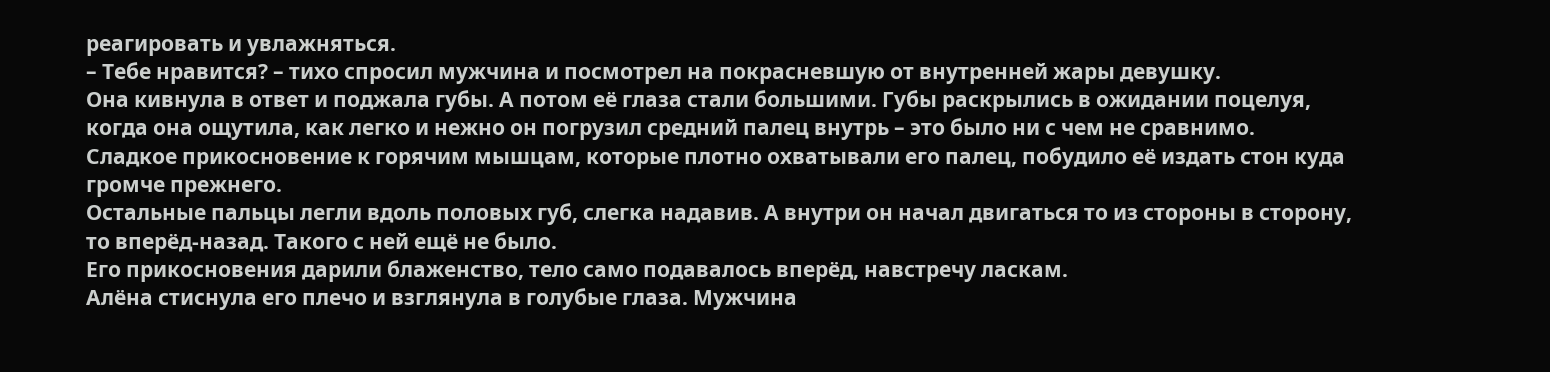реагировать и увлажняться.
– Тебе нравится? – тихо спросил мужчина и посмотрел на покрасневшую от внутренней жары девушку.
Она кивнула в ответ и поджала губы. А потом её глаза стали большими. Губы раскрылись в ожидании поцелуя, когда она ощутила, как легко и нежно он погрузил средний палец внутрь – это было ни с чем не сравнимо.
Сладкое прикосновение к горячим мышцам, которые плотно охватывали его палец, побудило её издать стон куда громче прежнего.
Остальные пальцы легли вдоль половых губ, слегка надавив. А внутри он начал двигаться то из стороны в сторону, то вперёд-назад. Такого с ней ещё не было.
Его прикосновения дарили блаженство, тело само подавалось вперёд, навстречу ласкам.
Алёна стиснула его плечо и взглянула в голубые глаза. Мужчина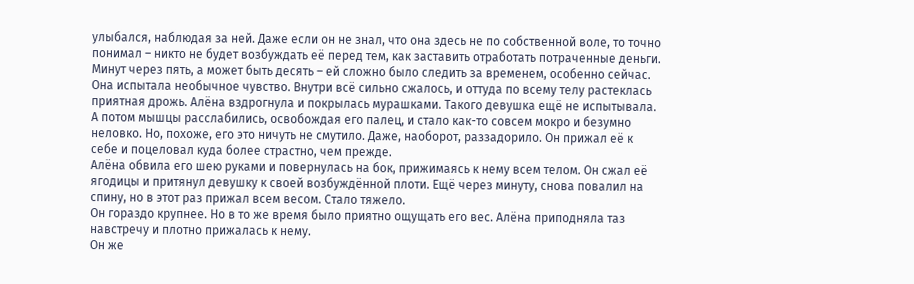улыбался, наблюдая за ней. Даже если он не знал, что она здесь не по собственной воле, то точно понимал – никто не будет возбуждать её перед тем, как заставить отработать потраченные деньги.
Минут через пять, а может быть десять – ей сложно было следить за временем, особенно сейчас. Она испытала необычное чувство. Внутри всё сильно сжалось, и оттуда по всему телу растеклась приятная дрожь. Алёна вздрогнула и покрылась мурашками. Такого девушка ещё не испытывала.
А потом мышцы расслабились, освобождая его палец, и стало как-то совсем мокро и безумно неловко. Но, похоже, его это ничуть не смутило. Даже, наоборот, раззадорило. Он прижал её к себе и поцеловал куда более страстно, чем прежде.
Алёна обвила его шею руками и повернулась на бок, прижимаясь к нему всем телом. Он сжал её ягодицы и притянул девушку к своей возбуждённой плоти. Ещё через минуту, снова повалил на спину, но в этот раз прижал всем весом. Стало тяжело.
Он гораздо крупнее. Но в то же время было приятно ощущать его вес. Алёна приподняла таз навстречу и плотно прижалась к нему.
Он же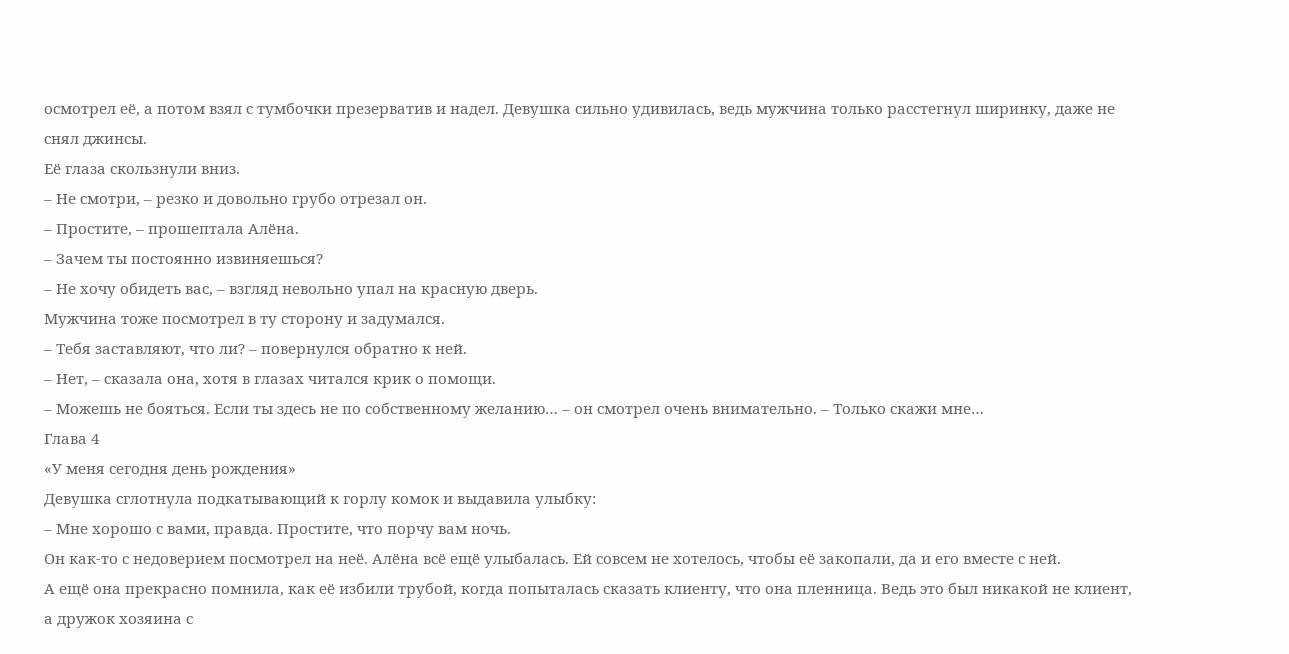осмотрел её, а потом взял с тумбочки презерватив и надел. Девушка сильно удивилась, ведь мужчина только расстегнул ширинку, даже не снял джинсы.
Её глаза скользнули вниз.
– Не смотри, – резко и довольно грубо отрезал он.
– Простите, – прошептала Алёна.
– Зачем ты постоянно извиняешься?
– Не хочу обидеть вас, – взгляд невольно упал на красную дверь.
Мужчина тоже посмотрел в ту сторону и задумался.
– Тебя заставляют, что ли? – повернулся обратно к ней.
– Нет, – сказала она, хотя в глазах читался крик о помощи.
– Можешь не бояться. Если ты здесь не по собственному желанию… – он смотрел очень внимательно. – Только скажи мне…
Глава 4
«У меня сегодня день рождения»
Девушка сглотнула подкатывающий к горлу комок и выдавила улыбку:
– Мне хорошо с вами, правда. Простите, что порчу вам ночь.
Он как-то с недоверием посмотрел на неё. Алёна всё ещё улыбалась. Ей совсем не хотелось, чтобы её закопали, да и его вместе с ней.
А ещё она прекрасно помнила, как её избили трубой, когда попыталась сказать клиенту, что она пленница. Ведь это был никакой не клиент, а дружок хозяина с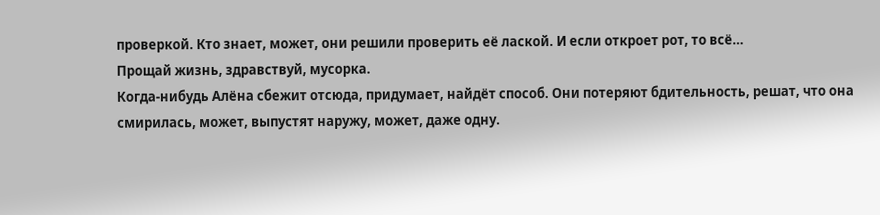проверкой. Кто знает, может, они решили проверить её лаской. И если откроет рот, то всё…
Прощай жизнь, здравствуй, мусорка.
Когда-нибудь Алёна сбежит отсюда, придумает, найдёт способ. Они потеряют бдительность, решат, что она смирилась, может, выпустят наружу, может, даже одну.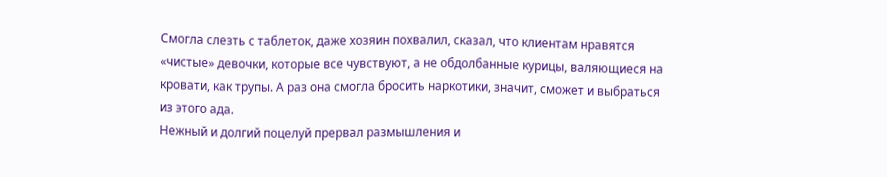Смогла слезть с таблеток, даже хозяин похвалил, сказал, что клиентам нравятся «чистые» девочки, которые все чувствуют, а не обдолбанные курицы, валяющиеся на кровати, как трупы. А раз она смогла бросить наркотики, значит, сможет и выбраться из этого ада.
Нежный и долгий поцелуй прервал размышления и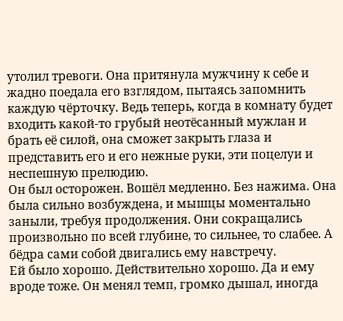утолил тревоги. Она притянула мужчину к себе и жадно поедала его взглядом, пытаясь запомнить каждую чёрточку. Ведь теперь, когда в комнату будет входить какой-то грубый неотёсанный мужлан и брать её силой, она сможет закрыть глаза и представить его и его нежные руки, эти поцелуи и неспешную прелюдию.
Он был осторожен. Вошёл медленно. Без нажима. Она была сильно возбуждена, и мышцы моментально заныли, требуя продолжения. Они сокращались произвольно по всей глубине, то сильнее, то слабее. А бёдра сами собой двигались ему навстречу.
Ей было хорошо. Действительно хорошо. Да и ему вроде тоже. Он менял темп, громко дышал, иногда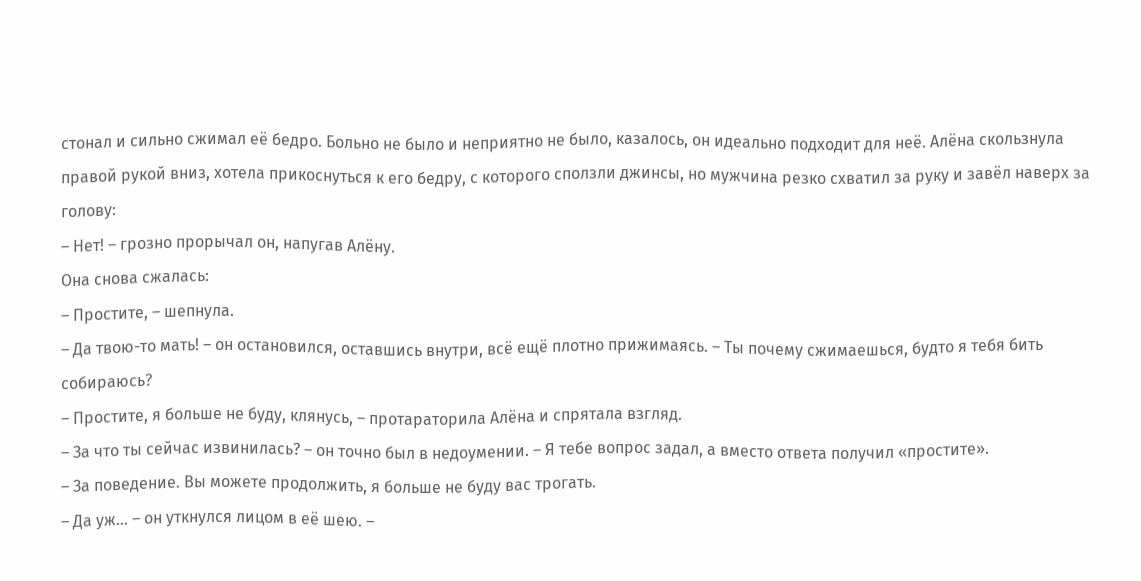стонал и сильно сжимал её бедро. Больно не было и неприятно не было, казалось, он идеально подходит для неё. Алёна скользнула правой рукой вниз, хотела прикоснуться к его бедру, с которого сползли джинсы, но мужчина резко схватил за руку и завёл наверх за голову:
– Нет! – грозно прорычал он, напугав Алёну.
Она снова сжалась:
– Простите, – шепнула.
– Да твою-то мать! – он остановился, оставшись внутри, всё ещё плотно прижимаясь. – Ты почему сжимаешься, будто я тебя бить собираюсь?
– Простите, я больше не буду, клянусь, – протараторила Алёна и спрятала взгляд.
– За что ты сейчас извинилась? – он точно был в недоумении. – Я тебе вопрос задал, а вместо ответа получил «простите».
– За поведение. Вы можете продолжить, я больше не буду вас трогать.
– Да уж… – он уткнулся лицом в её шею. –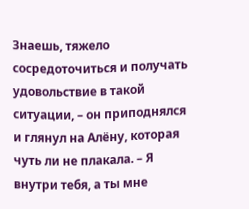Знаешь, тяжело сосредоточиться и получать удовольствие в такой ситуации, – он приподнялся и глянул на Алёну, которая чуть ли не плакала. – Я внутри тебя, а ты мне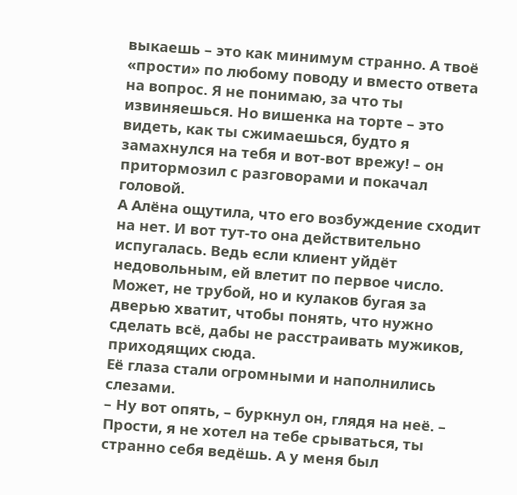выкаешь – это как минимум странно. А твоё «прости» по любому поводу и вместо ответа на вопрос. Я не понимаю, за что ты извиняешься. Но вишенка на торте – это видеть, как ты сжимаешься, будто я замахнулся на тебя и вот-вот врежу! – он притормозил с разговорами и покачал головой.
А Алёна ощутила, что его возбуждение сходит на нет. И вот тут-то она действительно испугалась. Ведь если клиент уйдёт недовольным, ей влетит по первое число. Может, не трубой, но и кулаков бугая за дверью хватит, чтобы понять, что нужно сделать всё, дабы не расстраивать мужиков, приходящих сюда.
Её глаза стали огромными и наполнились слезами.
– Ну вот опять, – буркнул он, глядя на неё. – Прости, я не хотел на тебе срываться, ты странно себя ведёшь. А у меня был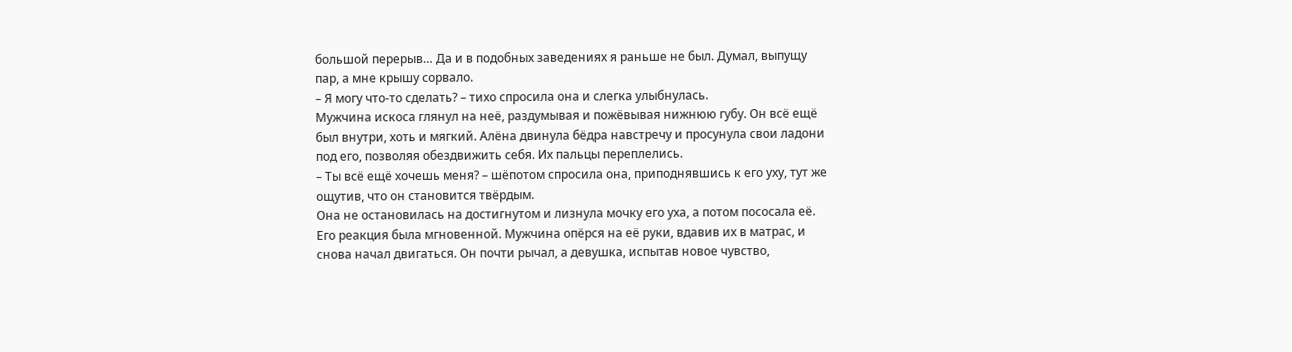большой перерыв… Да и в подобных заведениях я раньше не был. Думал, выпущу пар, а мне крышу сорвало.
– Я могу что-то сделать? – тихо спросила она и слегка улыбнулась.
Мужчина искоса глянул на неё, раздумывая и пожёвывая нижнюю губу. Он всё ещё был внутри, хоть и мягкий. Алёна двинула бёдра навстречу и просунула свои ладони под его, позволяя обездвижить себя. Их пальцы переплелись.
– Ты всё ещё хочешь меня? – шёпотом спросила она, приподнявшись к его уху, тут же ощутив, что он становится твёрдым.
Она не остановилась на достигнутом и лизнула мочку его уха, а потом пососала её. Его реакция была мгновенной. Мужчина опёрся на её руки, вдавив их в матрас, и снова начал двигаться. Он почти рычал, а девушка, испытав новое чувство,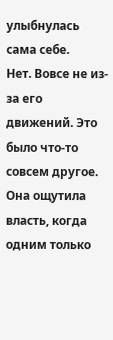улыбнулась сама себе.
Нет. Вовсе не из-за его движений. Это было что-то совсем другое. Она ощутила власть, когда одним только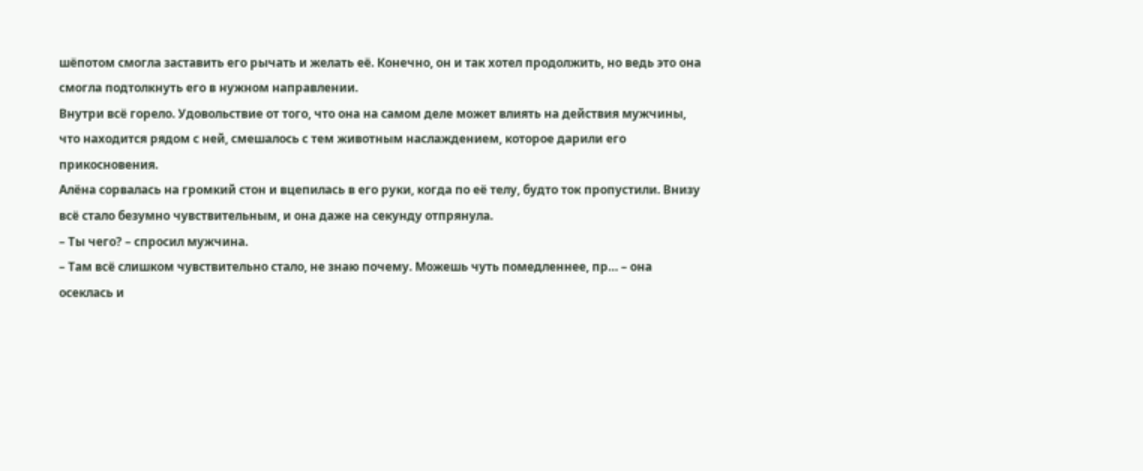шёпотом смогла заставить его рычать и желать её. Конечно, он и так хотел продолжить, но ведь это она смогла подтолкнуть его в нужном направлении.
Внутри всё горело. Удовольствие от того, что она на самом деле может влиять на действия мужчины, что находится рядом с ней, смешалось с тем животным наслаждением, которое дарили его прикосновения.
Алёна сорвалась на громкий стон и вцепилась в его руки, когда по её телу, будто ток пропустили. Внизу всё стало безумно чувствительным, и она даже на секунду отпрянула.
– Ты чего? – спросил мужчина.
– Там всё слишком чувствительно стало, не знаю почему. Можешь чуть помедленнее, пр… – она осеклась и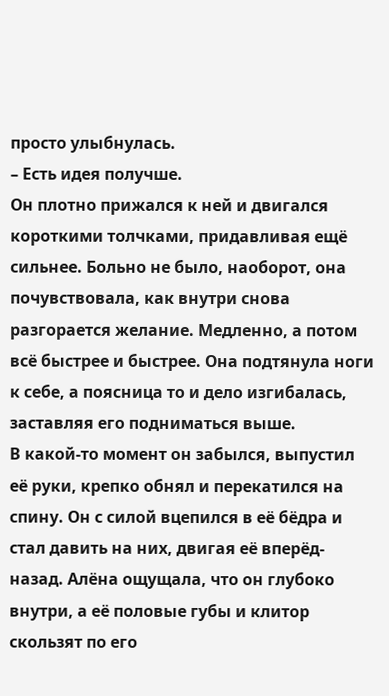просто улыбнулась.
– Есть идея получше.
Он плотно прижался к ней и двигался короткими толчками, придавливая ещё сильнее. Больно не было, наоборот, она почувствовала, как внутри снова разгорается желание. Медленно, а потом всё быстрее и быстрее. Она подтянула ноги к себе, а поясница то и дело изгибалась, заставляя его подниматься выше.
В какой-то момент он забылся, выпустил её руки, крепко обнял и перекатился на спину. Он с силой вцепился в её бёдра и стал давить на них, двигая её вперёд-назад. Алёна ощущала, что он глубоко внутри, а её половые губы и клитор скользят по его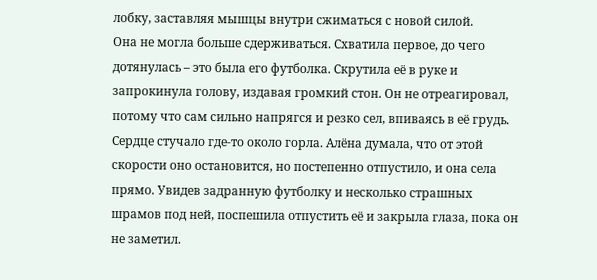лобку, заставляя мышцы внутри сжиматься с новой силой.
Она не могла больше сдерживаться. Схватила первое, до чего дотянулась – это была его футболка. Скрутила её в руке и запрокинула голову, издавая громкий стон. Он не отреагировал, потому что сам сильно напрягся и резко сел, впиваясь в её грудь.
Сердце стучало где-то около горла. Алёна думала, что от этой скорости оно остановится, но постепенно отпустило, и она села прямо. Увидев задранную футболку и несколько страшных шрамов под ней, поспешила отпустить её и закрыла глаза, пока он не заметил.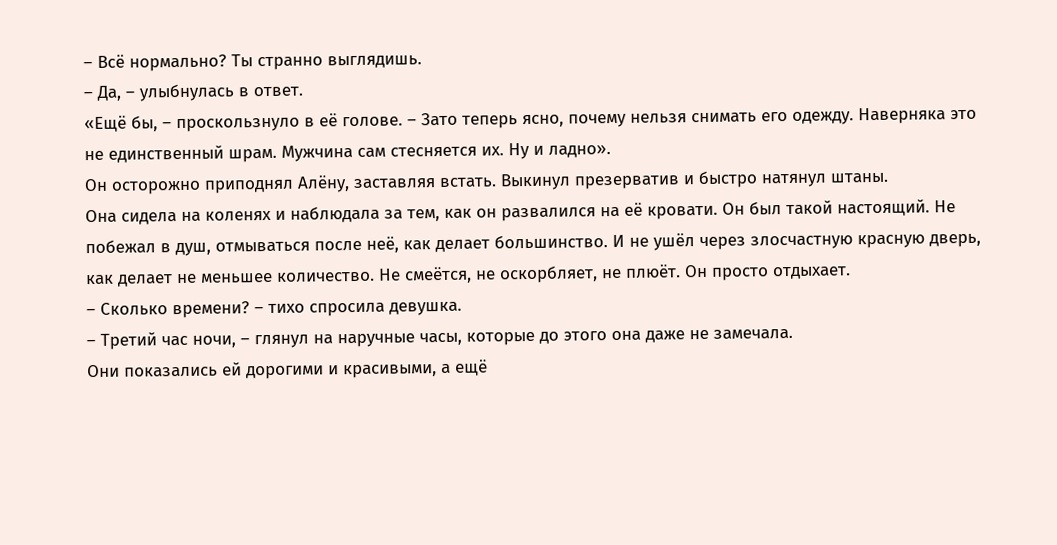– Всё нормально? Ты странно выглядишь.
– Да, – улыбнулась в ответ.
«Ещё бы, – проскользнуло в её голове. – Зато теперь ясно, почему нельзя снимать его одежду. Наверняка это не единственный шрам. Мужчина сам стесняется их. Ну и ладно».
Он осторожно приподнял Алёну, заставляя встать. Выкинул презерватив и быстро натянул штаны.
Она сидела на коленях и наблюдала за тем, как он развалился на её кровати. Он был такой настоящий. Не побежал в душ, отмываться после неё, как делает большинство. И не ушёл через злосчастную красную дверь, как делает не меньшее количество. Не смеётся, не оскорбляет, не плюёт. Он просто отдыхает.
– Сколько времени? – тихо спросила девушка.
– Третий час ночи, – глянул на наручные часы, которые до этого она даже не замечала.
Они показались ей дорогими и красивыми, а ещё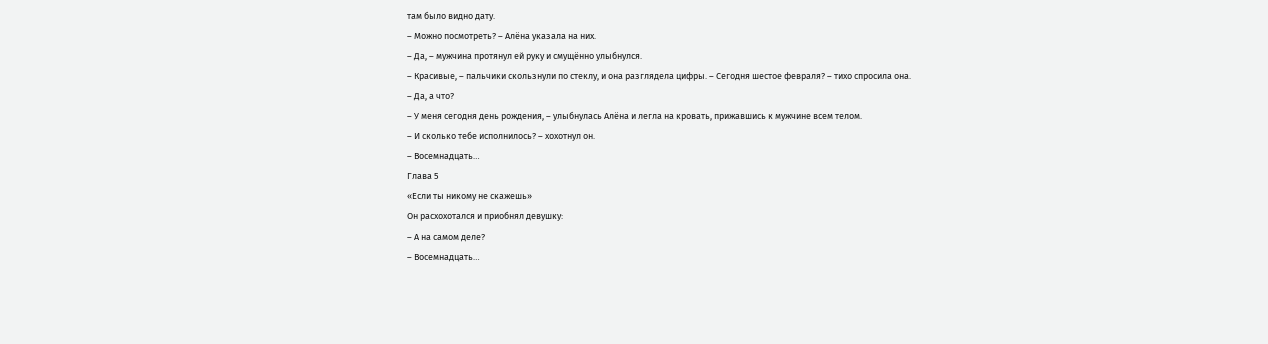там было видно дату.
– Можно посмотреть? – Алёна указала на них.
– Да, – мужчина протянул ей руку и смущённо улыбнулся.
– Красивые, – пальчики скользнули по стеклу, и она разглядела цифры. – Сегодня шестое февраля? – тихо спросила она.
– Да, а что?
– У меня сегодня день рождения, – улыбнулась Алёна и легла на кровать, прижавшись к мужчине всем телом.
– И сколько тебе исполнилось? – хохотнул он.
– Восемнадцать…
Глава 5
«Если ты никому не скажешь»
Он расхохотался и приобнял девушку:
– А на самом деле?
– Восемнадцать…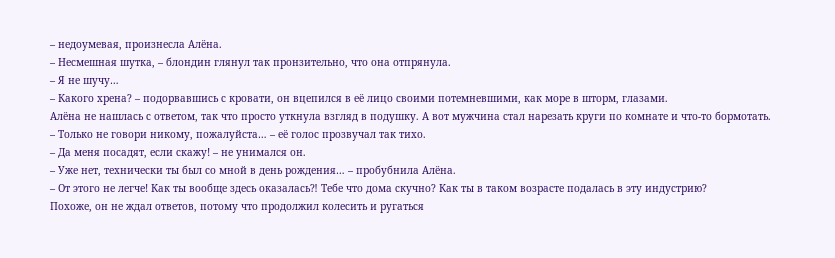– недоумевая, произнесла Алёна.
– Несмешная шутка, – блондин глянул так пронзительно, что она отпрянула.
– Я не шучу…
– Какого хрена? – подорвавшись с кровати, он вцепился в её лицо своими потемневшими, как море в шторм, глазами.
Алёна не нашлась с ответом, так что просто уткнула взгляд в подушку. А вот мужчина стал нарезать круги по комнате и что-то бормотать.
– Только не говори никому, пожалуйста… – её голос прозвучал так тихо.
– Да меня посадят, если скажу! – не унимался он.
– Уже нет, технически ты был со мной в день рождения… – пробубнила Алёна.
– От этого не легче! Как ты вообще здесь оказалась⁈ Тебе что дома скучно? Как ты в таком возрасте подалась в эту индустрию?
Похоже, он не ждал ответов, потому что продолжил колесить и ругаться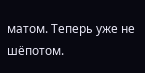матом. Теперь уже не шёпотом.